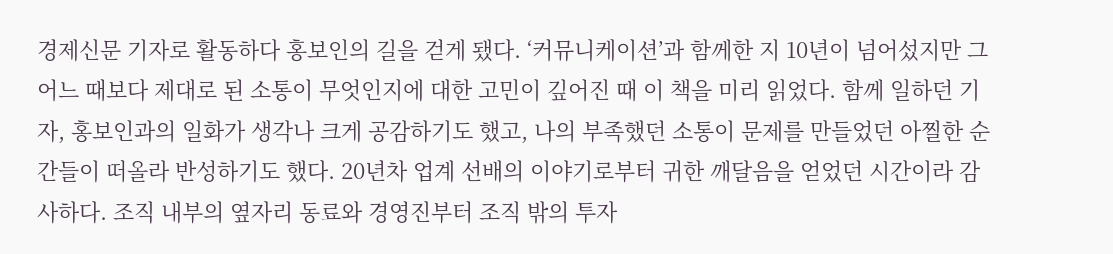경제신문 기자로 활동하다 홍보인의 길을 걷게 됐다. ‘커뮤니케이션’과 함께한 지 10년이 넘어섰지만 그 어느 때보다 제대로 된 소통이 무엇인지에 대한 고민이 깊어진 때 이 책을 미리 읽었다. 함께 일하던 기자, 홍보인과의 일화가 생각나 크게 공감하기도 했고, 나의 부족했던 소통이 문제를 만들었던 아찔한 순간들이 떠올라 반성하기도 했다. 20년차 업계 선배의 이야기로부터 귀한 깨달음을 얻었던 시간이라 감사하다. 조직 내부의 옆자리 동료와 경영진부터 조직 밖의 투자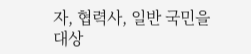자, 협력사, 일반 국민을 대상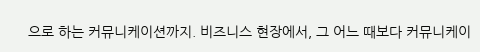으로 하는 커뮤니케이션까지. 비즈니스 현장에서, 그 어느 때보다 커뮤니케이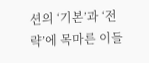션의 ‘기본’과 ‘전략’에 목마른 이들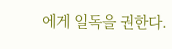에게 일독을 권한다.